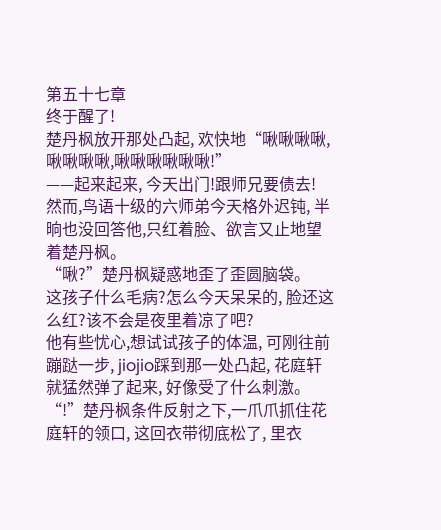第五十七章
终于醒了!
楚丹枫放开那处凸起, 欢快地“啾啾啾啾,啾啾啾啾,啾啾啾啾啾啾!”
——起来起来, 今天出门!跟师兄要债去!
然而,鸟语十级的六师弟今天格外迟钝, 半晌也没回答他,只红着脸、欲言又止地望着楚丹枫。
“啾?”楚丹枫疑惑地歪了歪圆脑袋。
这孩子什么毛病?怎么今天呆呆的, 脸还这么红?该不会是夜里着凉了吧?
他有些忧心,想试试孩子的体温, 可刚往前蹦跶一步, jiojio踩到那一处凸起, 花庭轩就猛然弹了起来, 好像受了什么刺激。
“!”楚丹枫条件反射之下,一爪爪抓住花庭轩的领口, 这回衣带彻底松了, 里衣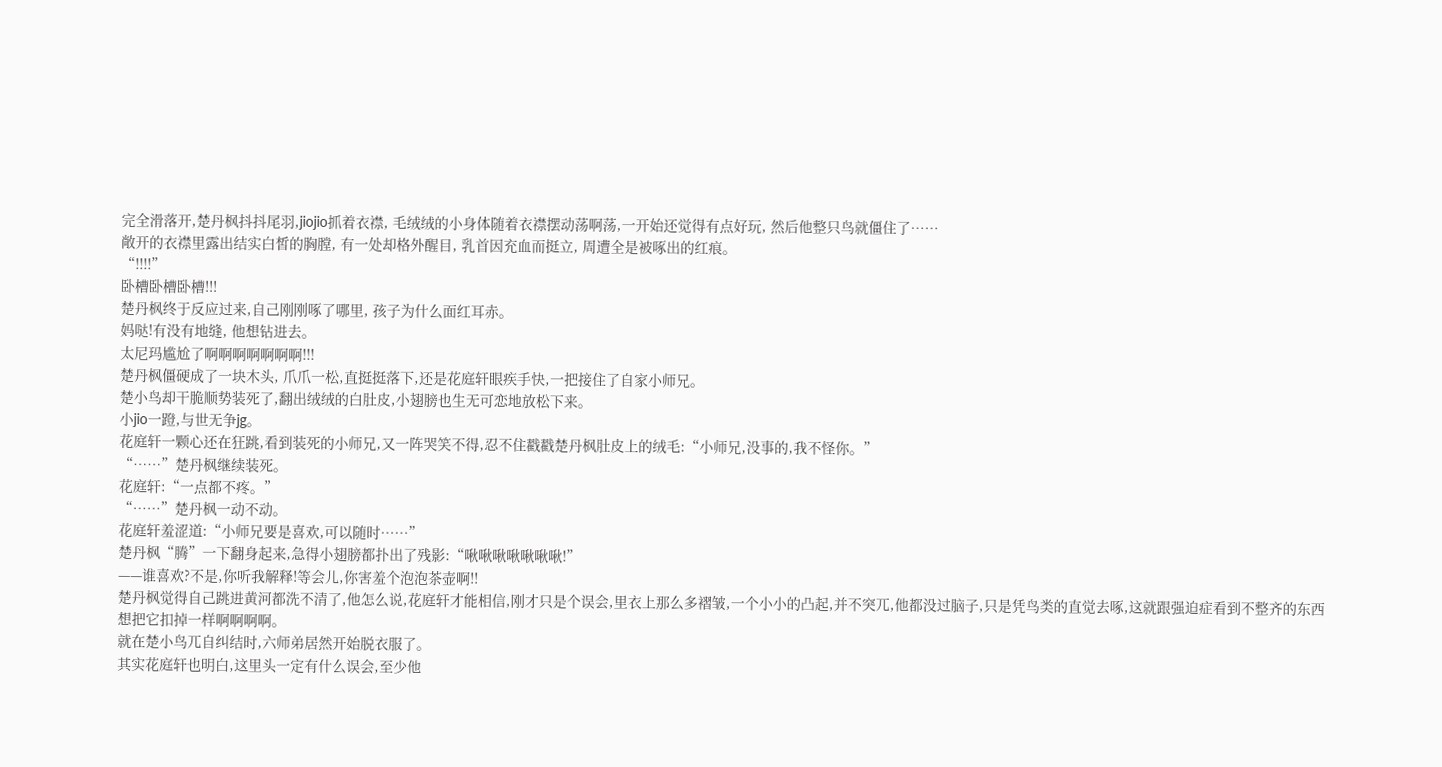完全滑落开,楚丹枫抖抖尾羽,jiojio抓着衣襟, 毛绒绒的小身体随着衣襟摆动荡啊荡,一开始还觉得有点好玩, 然后他整只鸟就僵住了……
敞开的衣襟里露出结实白皙的胸膛, 有一处却格外醒目, 乳首因充血而挺立, 周遭全是被啄出的红痕。
“!!!!”
卧槽卧槽卧槽!!!
楚丹枫终于反应过来,自己刚刚啄了哪里, 孩子为什么面红耳赤。
妈哒!有没有地缝, 他想钻进去。
太尼玛尴尬了啊啊啊啊啊啊啊!!!
楚丹枫僵硬成了一块木头, 爪爪一松,直挺挺落下,还是花庭轩眼疾手快,一把接住了自家小师兄。
楚小鸟却干脆顺势装死了,翻出绒绒的白肚皮,小翅膀也生无可恋地放松下来。
小jio一蹬,与世无争jg。
花庭轩一颗心还在狂跳,看到装死的小师兄,又一阵哭笑不得,忍不住戳戳楚丹枫肚皮上的绒毛:“小师兄,没事的,我不怪你。”
“……”楚丹枫继续装死。
花庭轩:“一点都不疼。”
“……”楚丹枫一动不动。
花庭轩羞涩道:“小师兄要是喜欢,可以随时……”
楚丹枫“腾”一下翻身起来,急得小翅膀都扑出了残影:“啾啾啾啾啾啾啾!”
——谁喜欢?不是,你听我解释!等会儿,你害羞个泡泡茶壶啊!!
楚丹枫觉得自己跳进黄河都洗不清了,他怎么说,花庭轩才能相信,刚才只是个误会,里衣上那么多褶皱,一个小小的凸起,并不突兀,他都没过脑子,只是凭鸟类的直觉去啄,这就跟强迫症看到不整齐的东西想把它扣掉一样啊啊啊啊。
就在楚小鸟兀自纠结时,六师弟居然开始脱衣服了。
其实花庭轩也明白,这里头一定有什么误会,至少他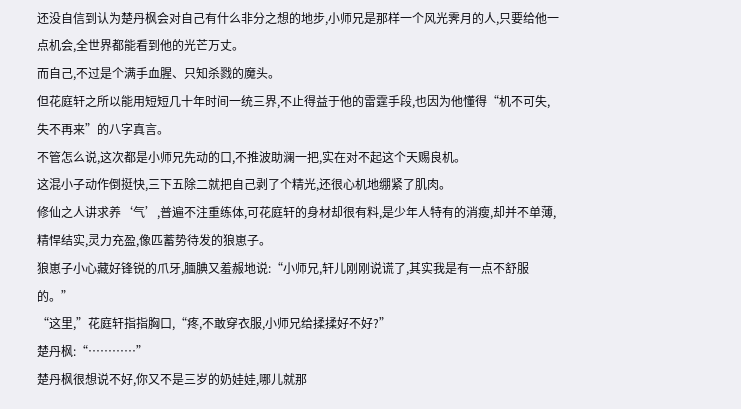还没自信到认为楚丹枫会对自己有什么非分之想的地步,小师兄是那样一个风光霁月的人,只要给他一点机会,全世界都能看到他的光芒万丈。
而自己,不过是个满手血腥、只知杀戮的魔头。
但花庭轩之所以能用短短几十年时间一统三界,不止得益于他的雷霆手段,也因为他懂得“机不可失,失不再来”的八字真言。
不管怎么说,这次都是小师兄先动的口,不推波助澜一把,实在对不起这个天赐良机。
这混小子动作倒挺快,三下五除二就把自己剥了个精光,还很心机地绷紧了肌肉。
修仙之人讲求养‘气’,普遍不注重练体,可花庭轩的身材却很有料,是少年人特有的消瘦,却并不单薄,精悍结实,灵力充盈,像匹蓄势待发的狼崽子。
狼崽子小心藏好锋锐的爪牙,腼腆又羞赧地说:“小师兄,轩儿刚刚说谎了,其实我是有一点不舒服的。”
“这里,”花庭轩指指胸口,“疼,不敢穿衣服,小师兄给揉揉好不好?”
楚丹枫:“…………”
楚丹枫很想说不好,你又不是三岁的奶娃娃,哪儿就那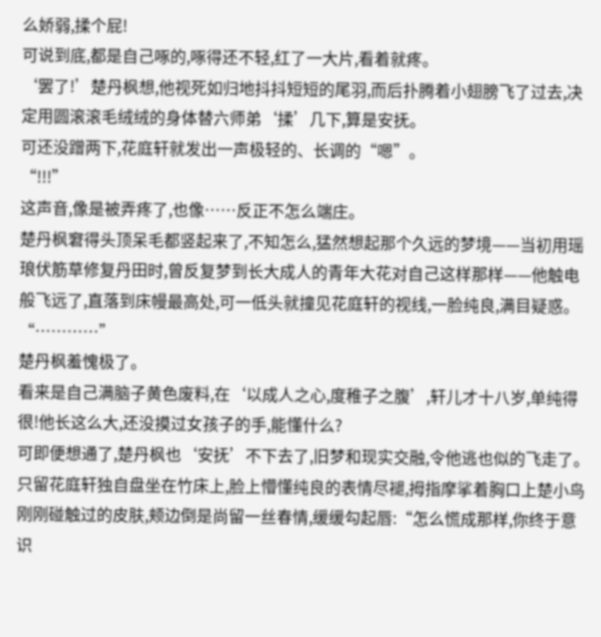么娇弱,揉个屁!
可说到底,都是自己啄的,啄得还不轻,红了一大片,看着就疼。
‘罢了!’楚丹枫想,他视死如归地抖抖短短的尾羽,而后扑腾着小翅膀飞了过去,决定用圆滚滚毛绒绒的身体替六师弟‘揉’几下,算是安抚。
可还没蹭两下,花庭轩就发出一声极轻的、长调的“嗯”。
“!!!”
这声音,像是被弄疼了,也像……反正不怎么端庄。
楚丹枫窘得头顶呆毛都竖起来了,不知怎么,猛然想起那个久远的梦境——当初用瑶琅伏筋草修复丹田时,曾反复梦到长大成人的青年大花对自己这样那样——他触电般飞远了,直落到床幔最高处,可一低头就撞见花庭轩的视线,一脸纯良,满目疑惑。
“…………”
楚丹枫羞愧极了。
看来是自己满脑子黄色废料,在‘以成人之心,度稚子之腹’,轩儿才十八岁,单纯得很!他长这么大,还没摸过女孩子的手,能懂什么?
可即便想通了,楚丹枫也‘安抚’不下去了,旧梦和现实交融,令他逃也似的飞走了。
只留花庭轩独自盘坐在竹床上,脸上懵懂纯良的表情尽褪,拇指摩挲着胸口上楚小鸟刚刚碰触过的皮肤,颊边倒是尚留一丝春情,缓缓勾起唇:“怎么慌成那样,你终于意识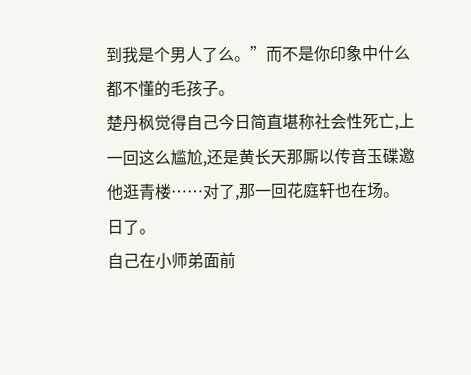到我是个男人了么。”而不是你印象中什么都不懂的毛孩子。
楚丹枫觉得自己今日简直堪称社会性死亡,上一回这么尴尬,还是黄长天那厮以传音玉碟邀他逛青楼……对了,那一回花庭轩也在场。
日了。
自己在小师弟面前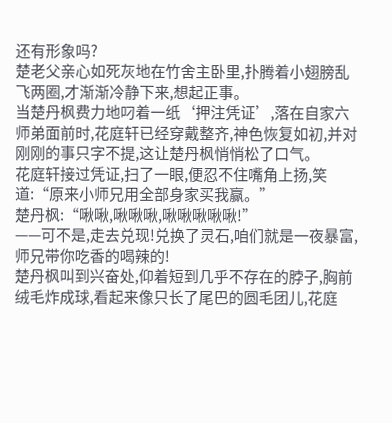还有形象吗?
楚老父亲心如死灰地在竹舍主卧里,扑腾着小翅膀乱飞两圈,才渐渐冷静下来,想起正事。
当楚丹枫费力地叼着一纸‘押注凭证’,落在自家六师弟面前时,花庭轩已经穿戴整齐,神色恢复如初,并对刚刚的事只字不提,这让楚丹枫悄悄松了口气。
花庭轩接过凭证,扫了一眼,便忍不住嘴角上扬,笑道:“原来小师兄用全部身家买我赢。”
楚丹枫:“啾啾,啾啾啾,啾啾啾啾啾!”
——可不是,走去兑现!兑换了灵石,咱们就是一夜暴富,师兄带你吃香的喝辣的!
楚丹枫叫到兴奋处,仰着短到几乎不存在的脖子,胸前绒毛炸成球,看起来像只长了尾巴的圆毛团儿,花庭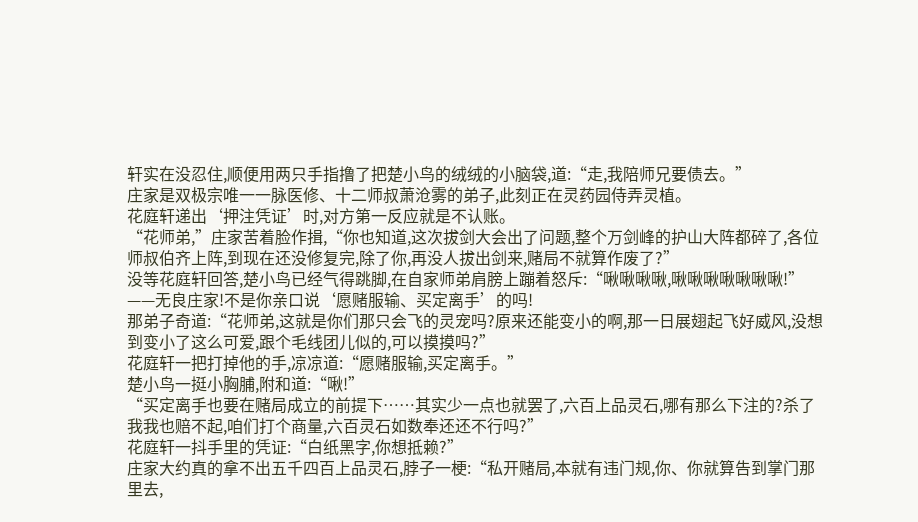轩实在没忍住,顺便用两只手指撸了把楚小鸟的绒绒的小脑袋,道:“走,我陪师兄要债去。”
庄家是双极宗唯一一脉医修、十二师叔萧沧雾的弟子,此刻正在灵药园侍弄灵植。
花庭轩递出‘押注凭证’时,对方第一反应就是不认账。
“花师弟,”庄家苦着脸作揖,“你也知道,这次拔剑大会出了问题,整个万剑峰的护山大阵都碎了,各位师叔伯齐上阵,到现在还没修复完,除了你,再没人拔出剑来,赌局不就算作废了?”
没等花庭轩回答,楚小鸟已经气得跳脚,在自家师弟肩膀上蹦着怒斥:“啾啾啾啾,啾啾啾啾啾啾啾!”
——无良庄家!不是你亲口说‘愿赌服输、买定离手’的吗!
那弟子奇道:“花师弟,这就是你们那只会飞的灵宠吗?原来还能变小的啊,那一日展翅起飞好威风,没想到变小了这么可爱,跟个毛线团儿似的,可以摸摸吗?”
花庭轩一把打掉他的手,凉凉道:“愿赌服输,买定离手。”
楚小鸟一挺小胸脯,附和道:“啾!”
“买定离手也要在赌局成立的前提下……其实少一点也就罢了,六百上品灵石,哪有那么下注的?杀了我我也赔不起,咱们打个商量,六百灵石如数奉还还不行吗?”
花庭轩一抖手里的凭证:“白纸黑字,你想抵赖?”
庄家大约真的拿不出五千四百上品灵石,脖子一梗:“私开赌局,本就有违门规,你、你就算告到掌门那里去,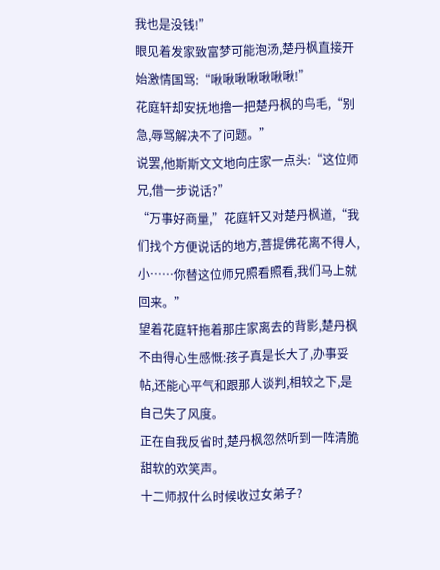我也是没钱!”
眼见着发家致富梦可能泡汤,楚丹枫直接开始激情国骂:“啾啾啾啾啾啾啾!”
花庭轩却安抚地撸一把楚丹枫的鸟毛,“别急,辱骂解决不了问题。”
说罢,他斯斯文文地向庄家一点头:“这位师兄,借一步说话?”
“万事好商量,”花庭轩又对楚丹枫道,“我们找个方便说话的地方,菩提佛花离不得人,小……你替这位师兄照看照看,我们马上就回来。”
望着花庭轩拖着那庄家离去的背影,楚丹枫不由得心生感慨:孩子真是长大了,办事妥帖,还能心平气和跟那人谈判,相较之下,是自己失了风度。
正在自我反省时,楚丹枫忽然听到一阵清脆甜软的欢笑声。
十二师叔什么时候收过女弟子?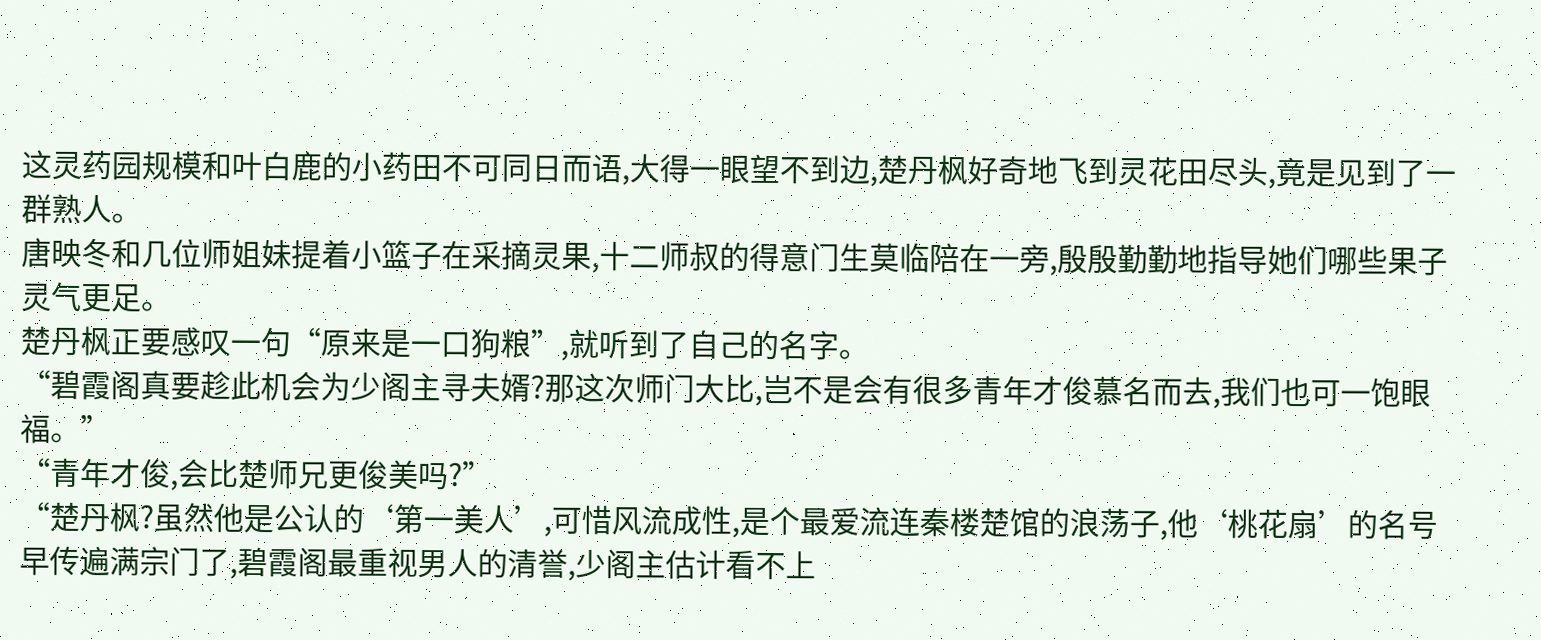这灵药园规模和叶白鹿的小药田不可同日而语,大得一眼望不到边,楚丹枫好奇地飞到灵花田尽头,竟是见到了一群熟人。
唐映冬和几位师姐妹提着小篮子在采摘灵果,十二师叔的得意门生莫临陪在一旁,殷殷勤勤地指导她们哪些果子灵气更足。
楚丹枫正要感叹一句“原来是一口狗粮”,就听到了自己的名字。
“碧霞阁真要趁此机会为少阁主寻夫婿?那这次师门大比,岂不是会有很多青年才俊慕名而去,我们也可一饱眼福。”
“青年才俊,会比楚师兄更俊美吗?”
“楚丹枫?虽然他是公认的‘第一美人’,可惜风流成性,是个最爱流连秦楼楚馆的浪荡子,他‘桃花扇’的名号早传遍满宗门了,碧霞阁最重视男人的清誉,少阁主估计看不上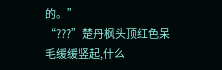的。”
“???”楚丹枫头顶红色呆毛缓缓竖起,什么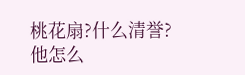桃花扇?什么清誉?他怎么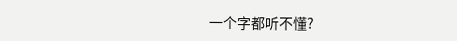一个字都听不懂?